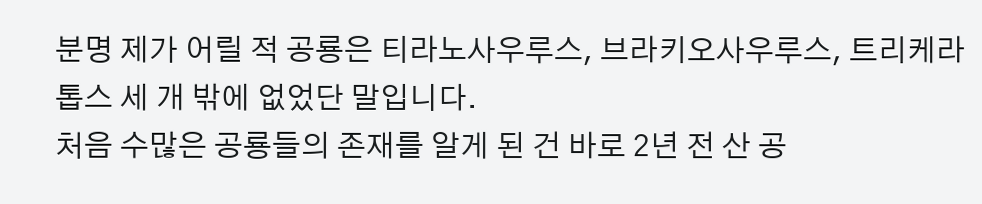분명 제가 어릴 적 공룡은 티라노사우루스, 브라키오사우루스, 트리케라톱스 세 개 밖에 없었단 말입니다.
처음 수많은 공룡들의 존재를 알게 된 건 바로 2년 전 산 공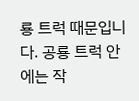룡 트럭 때문입니다. 공룡 트럭 안에는 작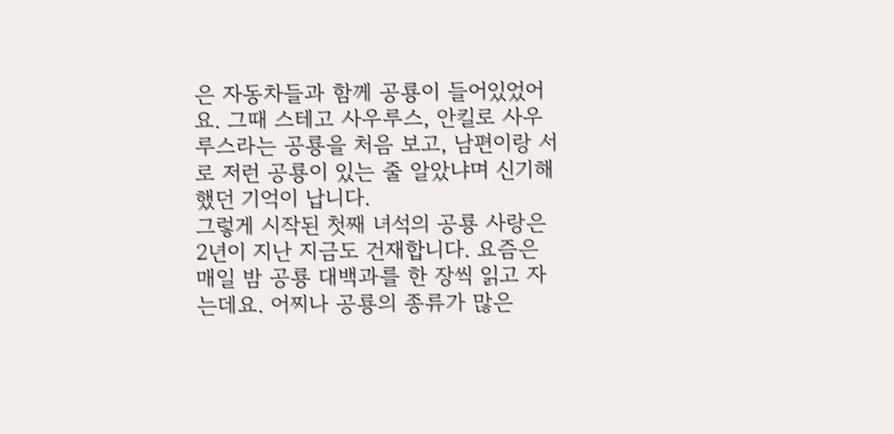은 자동차들과 함께 공룡이 들어있었어요. 그때 스테고 사우루스, 안킬로 사우루스라는 공룡을 처음 보고, 남편이랑 서로 저런 공룡이 있는 줄 알았냐며 신기해했던 기억이 납니다.
그렇게 시작된 첫째 녀석의 공룡 사랑은 2년이 지난 지금도 건재합니다. 요즘은 매일 밤 공룡 대백과를 한 장씩 읽고 자는데요. 어찌나 공룡의 종류가 많은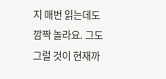지 매번 읽는데도 깜짝 놀라요. 그도 그럴 것이 현재까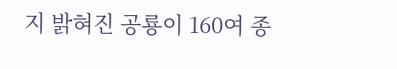지 밝혀진 공룡이 160여 종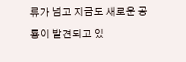류가 넘고 지금도 새로운 공룡이 발견되고 있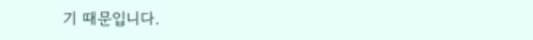기 때문입니다.